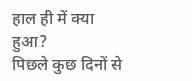हाल ही में क्या हुआ?
पिछले कुछ दिनों से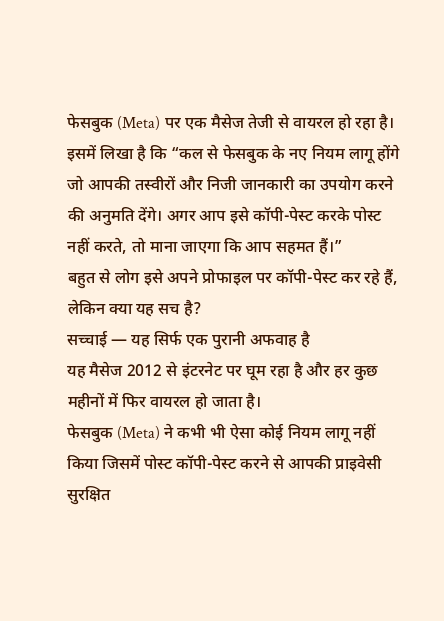फेसबुक (Meta) पर एक मैसेज तेजी से वायरल हो रहा है। इसमें लिखा है कि “कल से फेसबुक के नए नियम लागू होंगे जो आपकी तस्वीरों और निजी जानकारी का उपयोग करने की अनुमति देंगे। अगर आप इसे कॉपी-पेस्ट करके पोस्ट नहीं करते, तो माना जाएगा कि आप सहमत हैं।”
बहुत से लोग इसे अपने प्रोफाइल पर कॉपी-पेस्ट कर रहे हैं, लेकिन क्या यह सच है?
सच्चाई — यह सिर्फ एक पुरानी अफवाह है
यह मैसेज 2012 से इंटरनेट पर घूम रहा है और हर कुछ महीनों में फिर वायरल हो जाता है।
फेसबुक (Meta) ने कभी भी ऐसा कोई नियम लागू नहीं किया जिसमें पोस्ट कॉपी-पेस्ट करने से आपकी प्राइवेसी सुरक्षित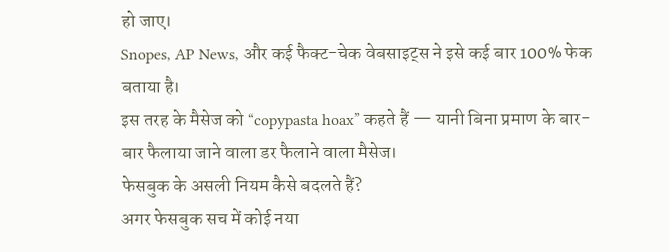हो जाए।
Snopes, AP News, और कई फैक्ट-चेक वेबसाइट्स ने इसे कई बार 100% फेक बताया है।
इस तरह के मैसेज को “copypasta hoax” कहते हैं — यानी बिना प्रमाण के बार-बार फैलाया जाने वाला डर फैलाने वाला मैसेज।
फेसबुक के असली नियम कैसे बदलते हैं?
अगर फेसबुक सच में कोई नया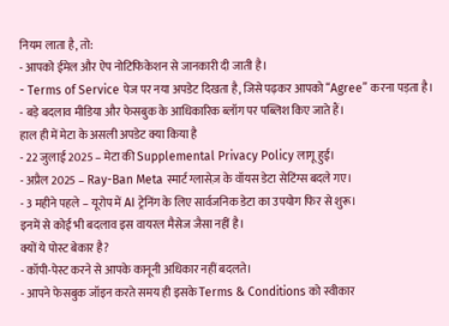नियम लाता है, तो:
- आपको ईमेल और ऐप नोटिफिकेशन से जानकारी दी जाती है।
- Terms of Service पेज पर नया अपडेट दिखता है, जिसे पढ़कर आपको “Agree” करना पड़ता है।
- बड़े बदलाव मीडिया और फेसबुक के आधिकारिक ब्लॉग पर पब्लिश किए जाते हैं।
हाल ही में मेटा के असली अपडेट क्या किया है
- 22 जुलाई 2025 – मेटा की Supplemental Privacy Policy लागू हुई।
- अप्रैल 2025 – Ray-Ban Meta स्मार्ट ग्लासेज़ के वॉयस डेटा सेटिंग्स बदले गए।
- 3 महीने पहले – यूरोप में AI ट्रेनिंग के लिए सार्वजनिक डेटा का उपयोग फिर से शुरू।
इनमें से कोई भी बदलाव इस वायरल मैसेज जैसा नहीं है।
क्यों ये पोस्ट बेकार है?
- कॉपी-पेस्ट करने से आपके कानूनी अधिकार नहीं बदलते।
- आपने फेसबुक जॉइन करते समय ही इसके Terms & Conditions को स्वीकार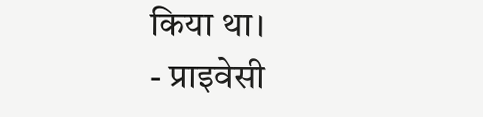किया था।
- प्राइवेसी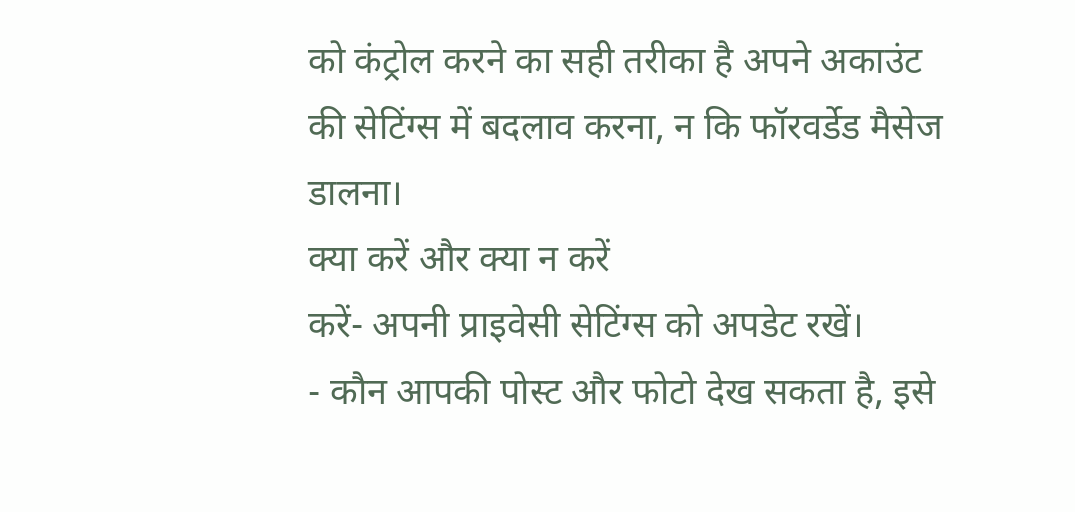को कंट्रोल करने का सही तरीका है अपने अकाउंट की सेटिंग्स में बदलाव करना, न कि फॉरवर्डेड मैसेज डालना।
क्या करें और क्या न करें
करें- अपनी प्राइवेसी सेटिंग्स को अपडेट रखें।
- कौन आपकी पोस्ट और फोटो देख सकता है, इसे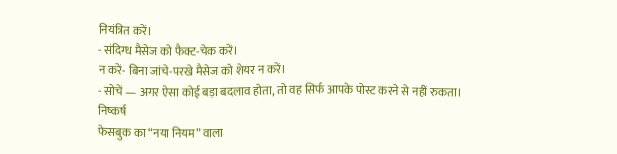नियंत्रित करें।
- संदिग्ध मैसेज को फैक्ट-चेक करें।
न करें- बिना जांचे-परखे मैसेज को शेयर न करें।
- सोचें — अगर ऐसा कोई बड़ा बदलाव होता, तो वह सिर्फ आपके पोस्ट करने से नहीं रुकता।
निष्कर्ष
फेसबुक का “नया नियम” वाला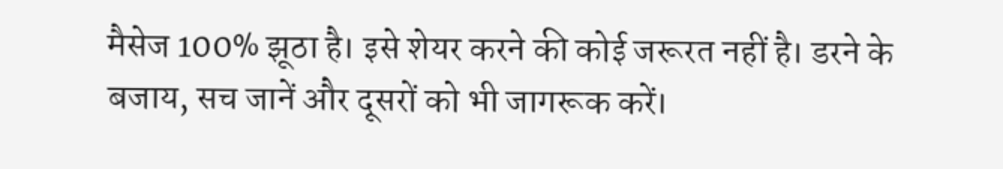मैसेज 100% झूठा है। इसे शेयर करने की कोई जरूरत नहीं है। डरने के बजाय, सच जानें और दूसरों को भी जागरूक करें।